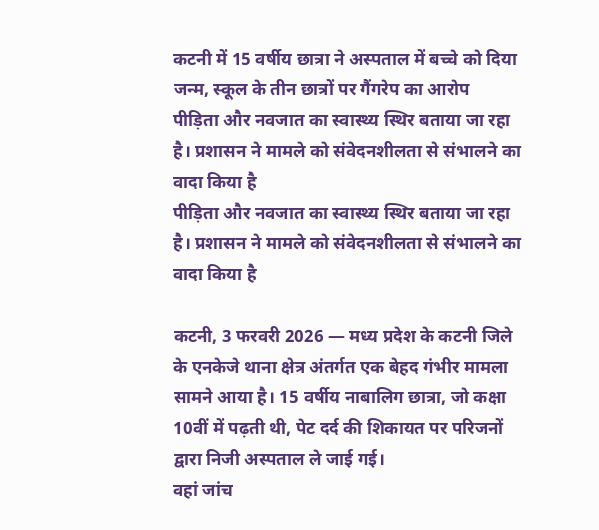कटनी में 15 वर्षीय छात्रा ने अस्पताल में बच्चे को दिया जन्म, स्कूल के तीन छात्रों पर गैंगरेप का आरोप
पीड़िता और नवजात का स्वास्थ्य स्थिर बताया जा रहा है। प्रशासन ने मामले को संवेदनशीलता से संभालने का वादा किया है
पीड़िता और नवजात का स्वास्थ्य स्थिर बताया जा रहा है। प्रशासन ने मामले को संवेदनशीलता से संभालने का वादा किया है

कटनी, 3 फरवरी 2026 — मध्य प्रदेश के कटनी जिले के एनकेजे थाना क्षेत्र अंतर्गत एक बेहद गंभीर मामला सामने आया है। 15 वर्षीय नाबालिग छात्रा, जो कक्षा 10वीं में पढ़ती थी, पेट दर्द की शिकायत पर परिजनों द्वारा निजी अस्पताल ले जाई गई।
वहां जांच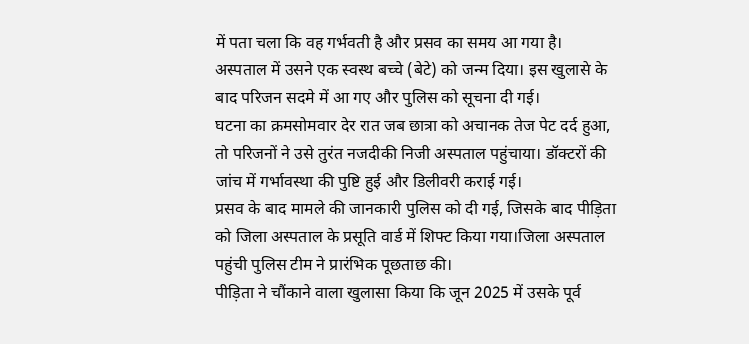में पता चला कि वह गर्भवती है और प्रसव का समय आ गया है। अस्पताल में उसने एक स्वस्थ बच्चे (बेटे) को जन्म दिया। इस खुलासे के बाद परिजन सदमे में आ गए और पुलिस को सूचना दी गई।
घटना का क्रमसोमवार देर रात जब छात्रा को अचानक तेज पेट दर्द हुआ, तो परिजनों ने उसे तुरंत नजदीकी निजी अस्पताल पहुंचाया। डॉक्टरों की जांच में गर्भावस्था की पुष्टि हुई और डिलीवरी कराई गई।
प्रसव के बाद मामले की जानकारी पुलिस को दी गई, जिसके बाद पीड़िता को जिला अस्पताल के प्रसूति वार्ड में शिफ्ट किया गया।जिला अस्पताल पहुंची पुलिस टीम ने प्रारंभिक पूछताछ की।
पीड़िता ने चौंकाने वाला खुलासा किया कि जून 2025 में उसके पूर्व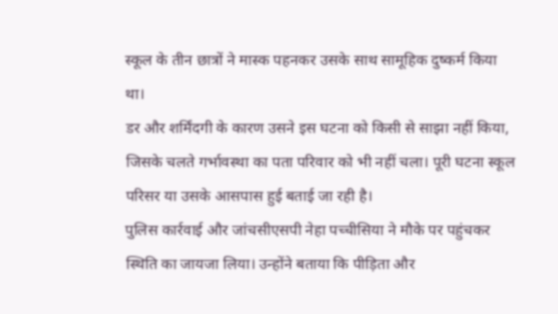स्कूल के तीन छात्रों ने मास्क पहनकर उसके साथ सामूहिक दुष्कर्म किया था।
डर और शर्मिंदगी के कारण उसने इस घटना को किसी से साझा नहीं किया, जिसके चलते गर्भावस्था का पता परिवार को भी नहीं चला। पूरी घटना स्कूल परिसर या उसके आसपास हुई बताई जा रही है।
पुलिस कार्रवाई और जांचसीएसपी नेहा पच्चीसिया ने मौके पर पहुंचकर स्थिति का जायजा लिया। उन्होंने बताया कि पीड़िता और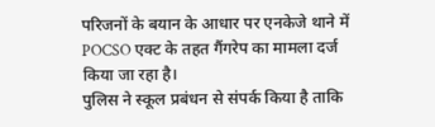परिजनों के बयान के आधार पर एनकेजे थाने में POCSO एक्ट के तहत गैंगरेप का मामला दर्ज किया जा रहा है।
पुलिस ने स्कूल प्रबंधन से संपर्क किया है ताकि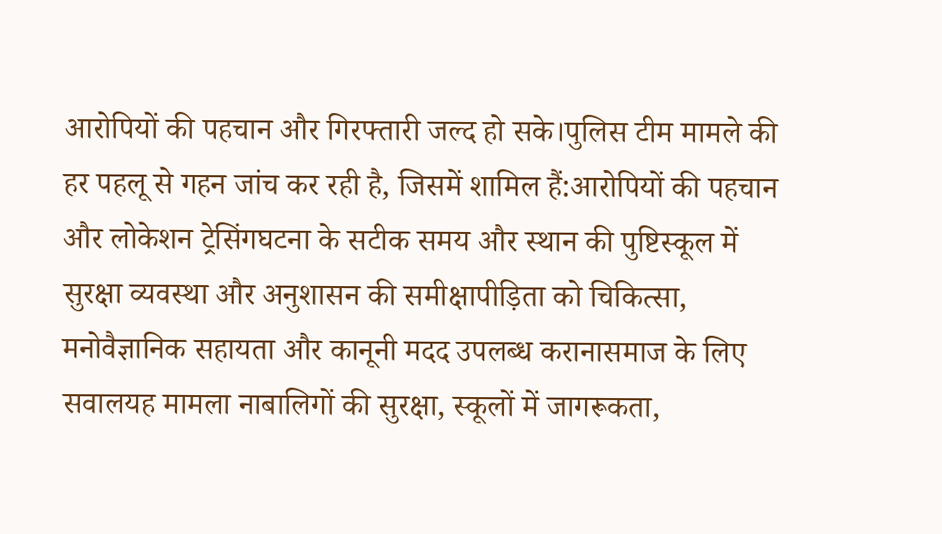आरोपियों की पहचान और गिरफ्तारी जल्द हो सके।पुलिस टीम मामले की हर पहलू से गहन जांच कर रही है, जिसमें शामिल हैं:आरोपियों की पहचान और लोकेशन ट्रेसिंगघटना के सटीक समय और स्थान की पुष्टिस्कूल में सुरक्षा व्यवस्था और अनुशासन की समीक्षापीड़िता को चिकित्सा, मनोवैज्ञानिक सहायता और कानूनी मदद उपलब्ध करानासमाज के लिए सवालयह मामला नाबालिगों की सुरक्षा, स्कूलों में जागरूकता,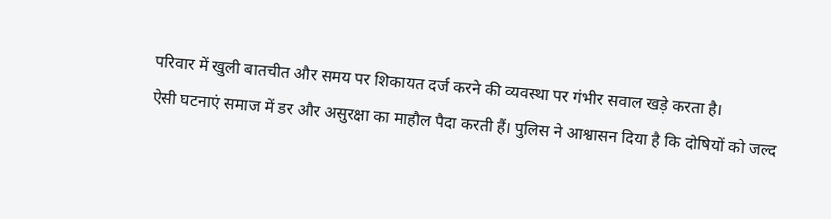परिवार में खुली बातचीत और समय पर शिकायत दर्ज करने की व्यवस्था पर गंभीर सवाल खड़े करता है।
ऐसी घटनाएं समाज में डर और असुरक्षा का माहौल पैदा करती हैं। पुलिस ने आश्वासन दिया है कि दोषियों को जल्द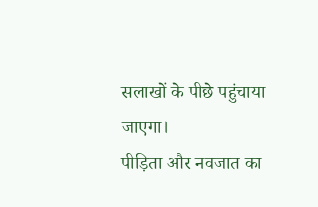सलाखों के पीछे पहुंचाया जाएगा।
पीड़िता और नवजात का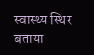स्वास्थ्य स्थिर बताया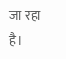जा रहा है।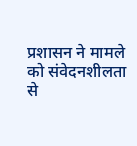प्रशासन ने मामले को संवेदनशीलता से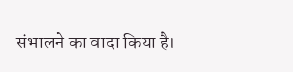संभालने का वादा किया है।